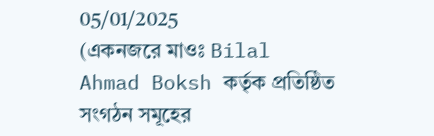05/01/2025
(একনজরে মাওঃ Bilal Ahmad Boksh কর্তৃক প্রতিষ্ঠিত সংগঠন সমূহের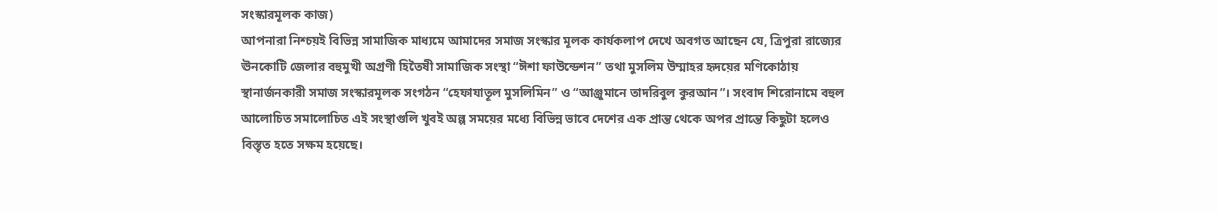সংস্কারমূলক কাজ)
আপনারা নিশ্চয়ই বিভিন্ন সামাজিক মাধ্যমে আমাদের সমাজ সংস্কার মূলক কার্যকলাপ দেখে অবগত আছেন যে, ত্রিপুরা রাজ্যের ঊনকোটি জেলার বহুমুখী অগ্রণী হিতৈষী সামাজিক সংস্থা “ঈশা ফাউন্ডেশন” তথা মুসলিম উম্মাহর হৃদয়ের মণিকোঠায় স্থানার্জনকারী সমাজ সংস্কারমূলক সংগঠন “হেফাযাতূল মুসলিমিন” ও “আঞ্জুমানে তাদরিবুল কুরআন”। সংবাদ শিরোনামে বহুল আলোচিত সমালোচিত এই সংস্থাগুলি খুবই অল্প সময়ের মধ্যে বিভিন্ন ভাবে দেশের এক প্রান্ত থেকে অপর প্রান্তে কিছুটা হলেও বিস্তৃত হতে সক্ষম হয়েছে।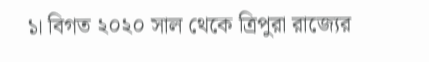১। বিগত ২০২০ সাল থেকে ত্রিপুরা রাজ্যের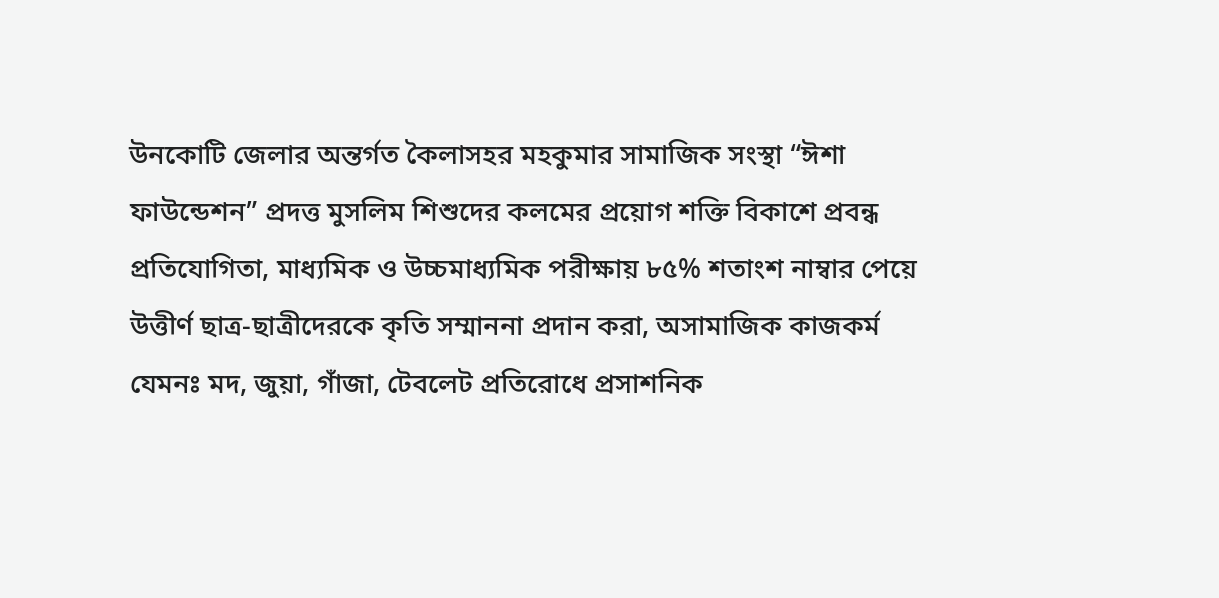উনকোটি জেলার অন্তর্গত কৈলাসহর মহকুমার সামাজিক সংস্থা “ঈশা ফাউন্ডেশন” প্রদত্ত মুসলিম শিশুদের কলমের প্রয়োগ শক্তি বিকাশে প্রবন্ধ প্রতিযোগিতা, মাধ্যমিক ও উচ্চমাধ্যমিক পরীক্ষায় ৮৫% শতাংশ নাম্বার পেয়ে উত্তীর্ণ ছাত্র-ছাত্রীদেরকে কৃতি সম্মাননা প্রদান করা, অসামাজিক কাজকর্ম যেমনঃ মদ, জুয়া, গাঁজা, টেবলেট প্রতিরোধে প্রসাশনিক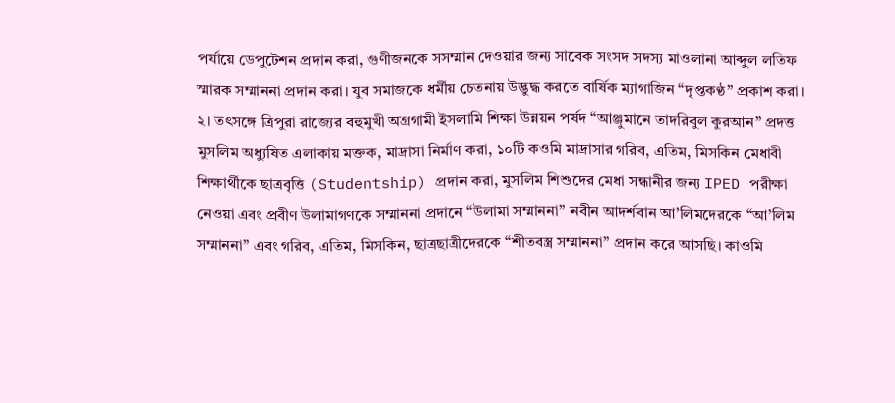পর্যায়ে ডেপুটেশন প্রদান করা, গুণীজনকে সসম্মান দেওয়ার জন্য সাবেক সংসদ সদস্য মাওলানা আব্দুল লতিফ স্মারক সম্মাননা প্রদান করা। যুব সমাজকে ধৰ্মীয় চেতনায় উদ্ভুদ্ধ করতে বার্ষিক ম্যাগাজিন “দৃপ্তকণ্ঠ” প্রকাশ করা।
২। তৎসঙ্গে ত্রিপুরা রাজ্যের বহুমুখী অগ্রগামী ইসলামি শিক্ষা উন্নয়ন পর্ষদ “আঞ্জুমানে তাদরিবুল কুরআন” প্রদত্ত মুসলিম অধ্যুষিত এলাকায় মক্তক, মাদ্রাসা নির্মাণ করা, ১০টি কওমি মাদ্রাসার গরিব, এতিম, মিসকিন মেধাবী শিক্ষার্থীকে ছাত্রবৃত্তি (Studentship) প্রদান করা, মুসলিম শিশুদের মেধা সন্ধানীর জন্য IPED পরীক্ষা নেওয়া এবং প্রবীণ উলামাগণকে সম্মাননা প্রদানে “উলামা সম্মাননা” নবীন আদর্শবান আ’লিমদেরকে “আ’লিম সম্মাননা” এবং গরিব, এতিম, মিসকিন, ছাত্রছাত্রীদেরকে “শীতবস্ত্র সম্মাননা” প্রদান করে আসছি। কাওমি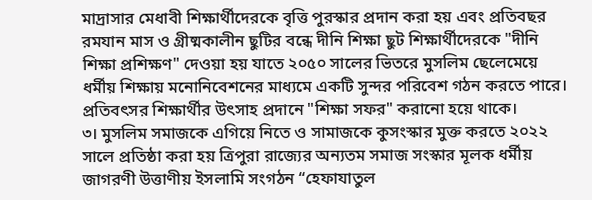মাদ্রাসার মেধাবী শিক্ষার্থীদেরকে বৃত্তি পুরস্কার প্রদান করা হয় এবং প্রতিবছর রমযান মাস ও গ্রীষ্মকালীন ছুটির বন্ধে দীনি শিক্ষা ছুট শিক্ষার্থীদেরকে "দীনি শিক্ষা প্রশিক্ষণ" দেওয়া হয় যাতে ২০৫০ সালের ভিতরে মুসলিম ছেলেমেয়ে ধৰ্মীয় শিক্ষায় মনোনিবেশনের মাধ্যমে একটি সুন্দর পরিবেশ গঠন করতে পারে। প্রতিবৎসর শিক্ষার্থীর উৎসাহ প্রদানে "শিক্ষা সফর" করানো হয়ে থাকে।
৩। মুসলিম সমাজকে এগিয়ে নিতে ও সামাজকে কুসংস্কার মুক্ত করতে ২০২২ সালে প্রতিষ্ঠা করা হয় ত্রিপুরা রাজ্যের অন্যতম সমাজ সংস্কার মূলক ধর্মীয় জাগরণী উত্তাণীয় ইসলামি সংগঠন “হেফাযাতুল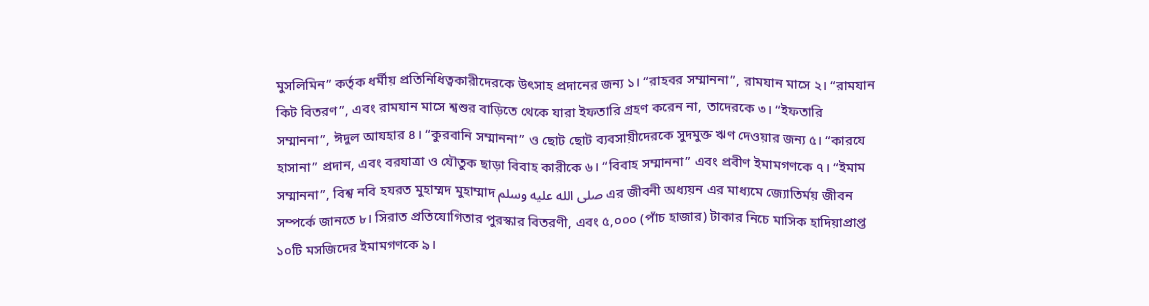মুসলিমিন” কর্তৃক ধৰ্মীয় প্রতিনিধিত্বকারীদেরকে উৎসাহ প্রদানের জন্য ১। “রাহবর সম্মাননা”, রামযান মাসে ২। “রামযান কিট বিতরণ”, এবং রামযান মাসে শ্বশুর বাড়িতে থেকে যারা ইফতারি গ্রহণ করেন না, তাদেরকে ৩। “ইফতারি সম্মাননা”, ঈদুল আযহার ৪। “কুরবানি সম্মাননা” ও ছোট ছোট ব্যবসায়ীদেরকে সুদমুক্ত ঋণ দেওয়ার জন্য ৫। “কারযে হাসানা” প্রদান, এবং বরযাত্রা ও যৌতুক ছাড়া বিবাহ কারীকে ৬। “বিবাহ সম্মাননা” এবং প্রবীণ ইমামগণকে ৭। “ইমাম সম্মাননা”, বিশ্ব নবি হযরত মুহাম্মদ মুহাম্মাদ صلى الله عليه وسلم এর জীবনী অধ্যয়ন এর মাধ্যমে জ্যোতির্ময় জীবন সম্পর্কে জানতে ৮। সিরাত প্রতিযোগিতার পুরস্কার বিতরণী, এবং ৫,০০০ (পাঁচ হাজার) টাকার নিচে মাসিক হাদিয়াপ্রাপ্ত ১০টি মসজিদের ইমামগণকে ৯।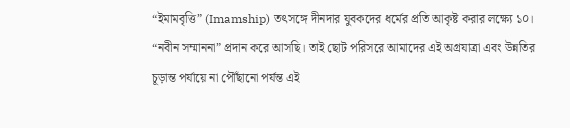“ইমামবৃত্তি” (Imamship) তৎসঙ্গে দীনদার যুবকদের ধর্মের প্রতি আকৃষ্ট করার লক্ষ্যে ১০। “নবীন সম্মাননা” প্রদান করে আসছি। তাই ছোট পরিসরে আমাদের এই অগ্রযাত্রা এবং উন্নতির চূড়ান্ত পর্যায়ে না পৌছাঁনো পর্যন্ত এই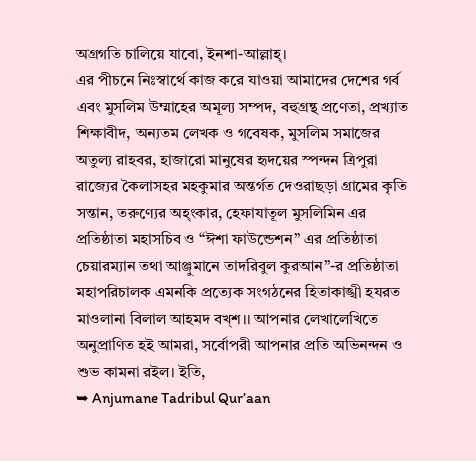অগ্রগতি চালিয়ে যাবো, ইনশা-আল্লাহ্।
এর পীচনে নিঃস্বার্থে কাজ করে যাওয়া আমাদের দেশের গর্ব এবং মুসলিম উম্মাহের অমূল্য সম্পদ, বহুগ্রন্থ প্রণেতা, প্রখ্যাত শিক্ষাবীদ, অন্যতম লেখক ও গবেষক, মুসলিম সমাজের অতুল্য রাহবর, হাজারো মানুষের হৃদয়ের স্পন্দন ত্রিপুরা রাজ্যের কৈলাসহর মহকুমার অন্তর্গত দেওরাছড়া গ্রামের কৃতি সন্তান, তরুণ্যের অহ্ংকার, হেফাযাতূল মুসলিমিন এর প্রতিষ্ঠাতা মহাসচিব ও “ঈশা ফাউন্ডেশন” এর প্রতিষ্ঠাতা চেয়ারম্যান তথা আঞ্জুমানে তাদরিবুল কুরআন”-র প্রতিষ্ঠাতা মহাপরিচালক এমনকি প্রত্যেক সংগঠনের হিতাকাঙ্খী হযরত মাওলানা বিলাল আহমদ বখ্শ।। আপনার লেখালেখিতে অনুপ্রাণিত হই আমরা, সর্বোপরী আপনার প্রতি অভিনন্দন ও শুভ কামনা রইল। ইতি,
➥ Anjumane Tadribul Qur’aan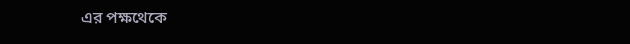এর পক্ষথেকে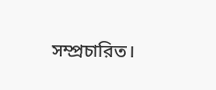সম্প্রচারিত।